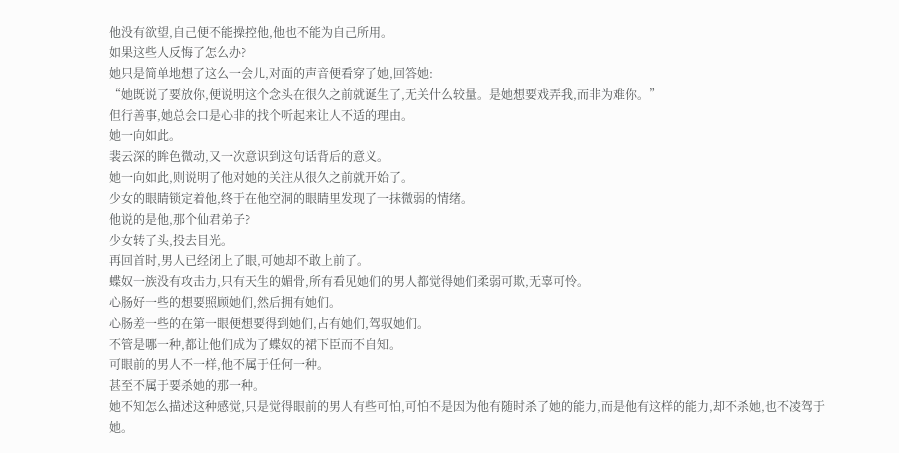他没有欲望,自己便不能操控他,他也不能为自己所用。
如果这些人反悔了怎么办?
她只是简单地想了这么一会儿,对面的声音便看穿了她,回答她:
“她既说了要放你,便说明这个念头在很久之前就诞生了,无关什么较量。是她想要戏弄我,而非为难你。”
但行善事,她总会口是心非的找个听起来让人不适的理由。
她一向如此。
裴云深的眸色微动,又一次意识到这句话背后的意义。
她一向如此,则说明了他对她的关注从很久之前就开始了。
少女的眼睛锁定着他,终于在他空洞的眼睛里发现了一抹微弱的情绪。
他说的是他,那个仙君弟子?
少女转了头,投去目光。
再回首时,男人已经闭上了眼,可她却不敢上前了。
蝶奴一族没有攻击力,只有天生的媚骨,所有看见她们的男人都觉得她们柔弱可欺,无辜可怜。
心肠好一些的想要照顾她们,然后拥有她们。
心肠差一些的在第一眼便想要得到她们,占有她们,驾驭她们。
不管是哪一种,都让他们成为了蝶奴的裙下臣而不自知。
可眼前的男人不一样,他不属于任何一种。
甚至不属于要杀她的那一种。
她不知怎么描述这种感觉,只是觉得眼前的男人有些可怕,可怕不是因为他有随时杀了她的能力,而是他有这样的能力,却不杀她,也不凌驾于她。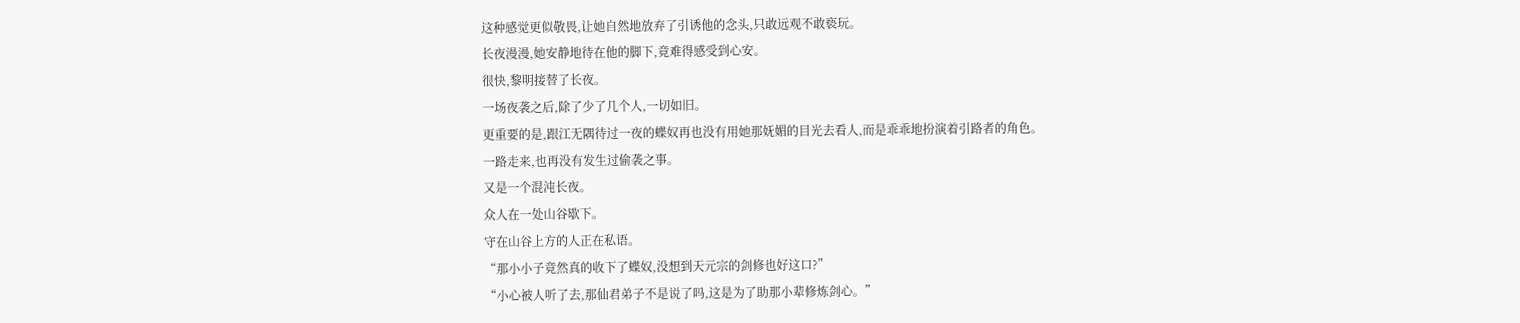这种感觉更似敬畏,让她自然地放弃了引诱他的念头,只敢远观不敢亵玩。
长夜漫漫,她安静地待在他的脚下,竟难得感受到心安。
很快,黎明接替了长夜。
一场夜袭之后,除了少了几个人,一切如旧。
更重要的是,跟江无隅待过一夜的蝶奴再也没有用她那妩媚的目光去看人,而是乖乖地扮演着引路者的角色。
一路走来,也再没有发生过偷袭之事。
又是一个混沌长夜。
众人在一处山谷歇下。
守在山谷上方的人正在私语。
“那小小子竟然真的收下了蝶奴,没想到天元宗的剑修也好这口?”
“小心被人听了去,那仙君弟子不是说了吗,这是为了助那小辈修炼剑心。”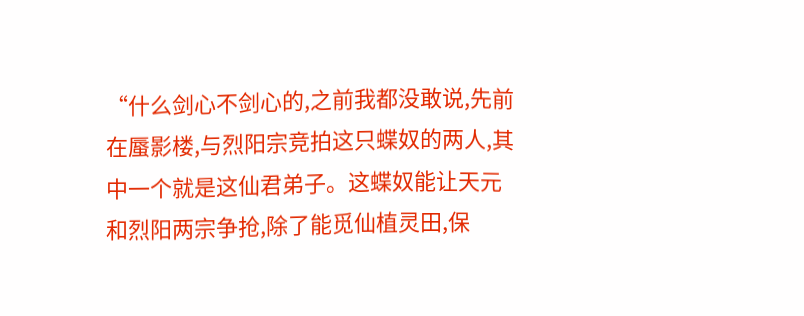“什么剑心不剑心的,之前我都没敢说,先前在蜃影楼,与烈阳宗竞拍这只蝶奴的两人,其中一个就是这仙君弟子。这蝶奴能让天元和烈阳两宗争抢,除了能觅仙植灵田,保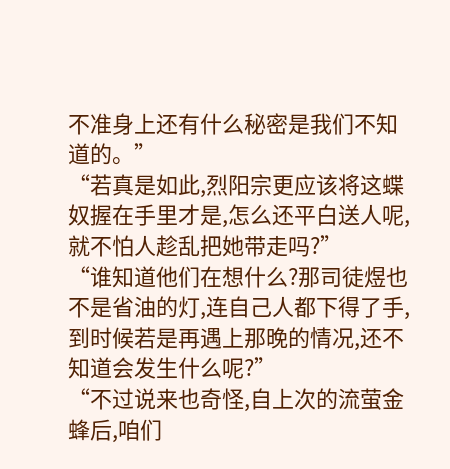不准身上还有什么秘密是我们不知道的。”
“若真是如此,烈阳宗更应该将这蝶奴握在手里才是,怎么还平白送人呢,就不怕人趁乱把她带走吗?”
“谁知道他们在想什么?那司徒煜也不是省油的灯,连自己人都下得了手,到时候若是再遇上那晚的情况,还不知道会发生什么呢?”
“不过说来也奇怪,自上次的流萤金蜂后,咱们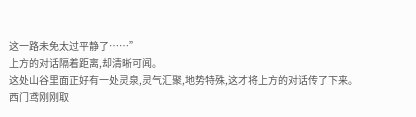这一路未免太过平静了……”
上方的对话隔着距离,却清晰可闻。
这处山谷里面正好有一处灵泉,灵气汇聚,地势特殊,这才将上方的对话传了下来。
西门鸢刚刚取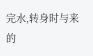完水,转身时与来的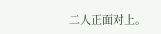二人正面对上。